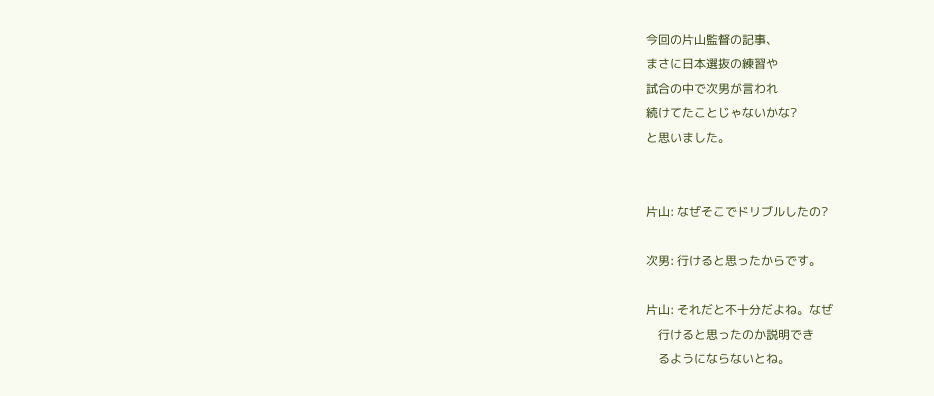今回の片山監督の記事、
まさに日本選抜の練習や
試合の中で次男が言われ
続けてたことじゃないかな?
と思いました。


片山: なぜそこでドリブルしたの?

次男: 行けると思ったからです。

片山: それだと不十分だよね。なぜ
    行けると思ったのか説明でき
    るようにならないとね。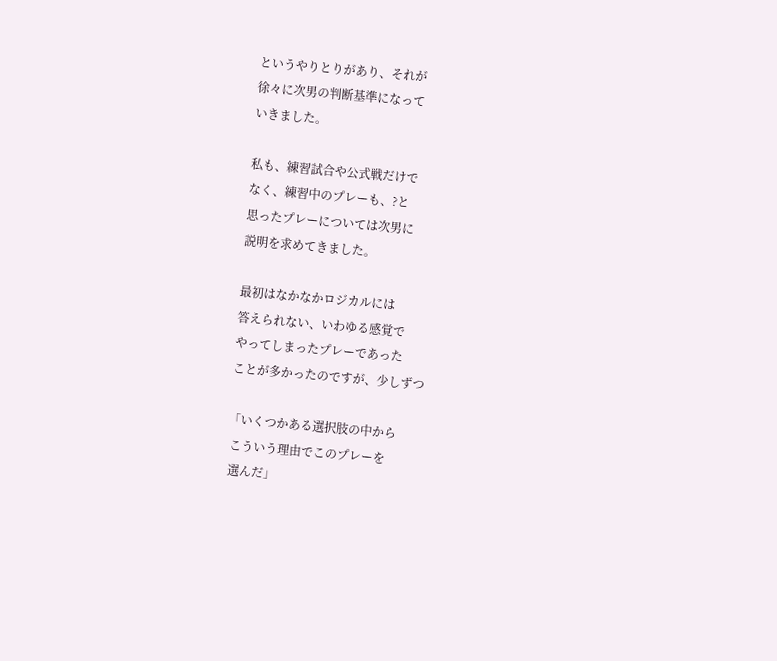というやりとりがあり、それが
徐々に次男の判断基準になって
いきました。

私も、練習試合や公式戦だけで
なく、練習中のプレーも、?と
思ったプレーについては次男に
説明を求めてきました。

最初はなかなかロジカルには
答えられない、いわゆる感覚で
やってしまったプレーであった
ことが多かったのですが、少しずつ

「いくつかある選択肢の中から
 こういう理由でこのプレーを
 選んだ」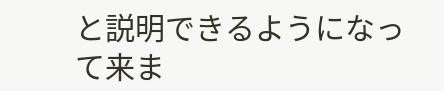と説明できるようになって来ま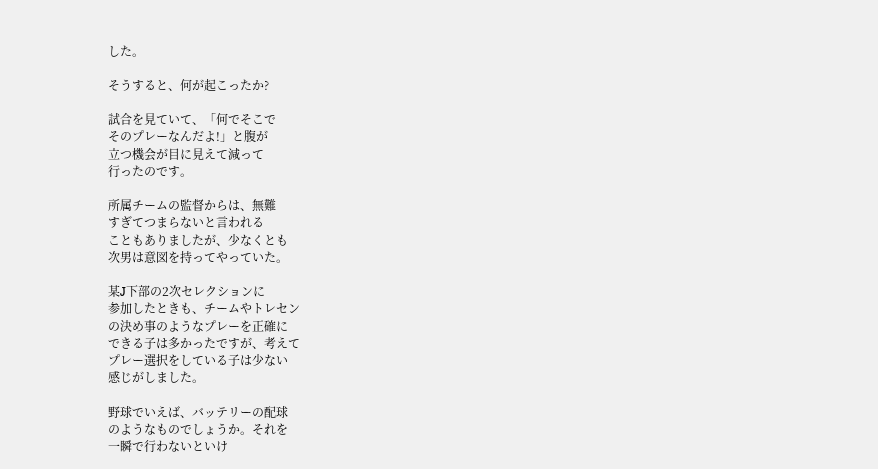した。

そうすると、何が起こったか?

試合を見ていて、「何でそこで
そのプレーなんだよ!」と腹が
立つ機会が目に見えて減って
行ったのです。

所属チームの監督からは、無難
すぎてつまらないと言われる
こともありましたが、少なくとも
次男は意図を持ってやっていた。

某J下部の2次セレクションに
参加したときも、チームやトレセン
の決め事のようなプレーを正確に
できる子は多かったですが、考えて
プレー選択をしている子は少ない
感じがしました。

野球でいえば、バッテリーの配球
のようなものでしょうか。それを
一瞬で行わないといけ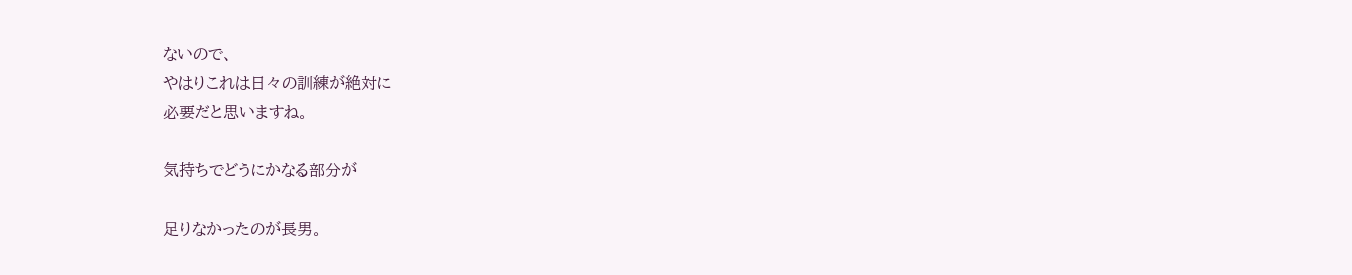ないので、
やはりこれは日々の訓練が絶対に
必要だと思いますね。

気持ちでどうにかなる部分が

足りなかったのが長男。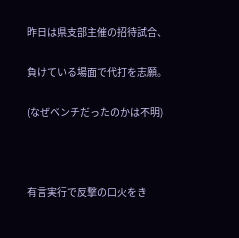昨日は県支部主催の招待試合、

負けている場面で代打を志願。

(なぜベンチだったのかは不明)



有言実行で反撃の口火をき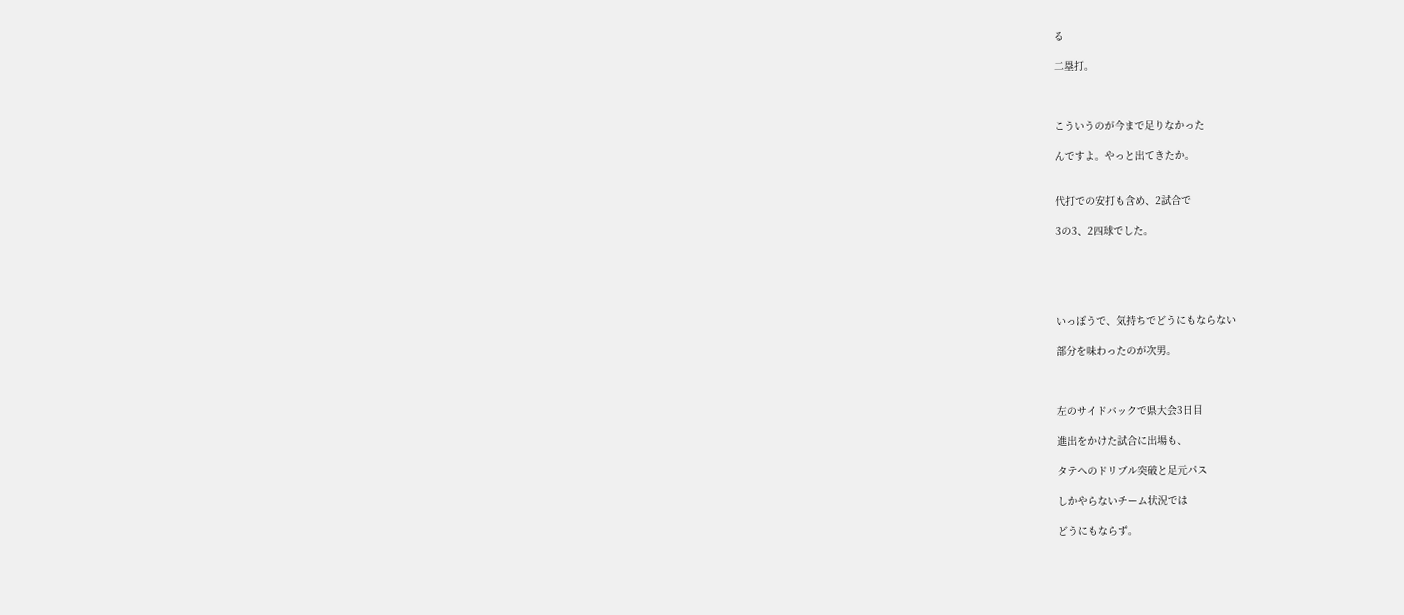る

二塁打。



こういうのが今まで足りなかった

んですよ。やっと出てきたか。


代打での安打も含め、2試合で

3の3、2四球でした。





いっぽうで、気持ちでどうにもならない

部分を味わったのが次男。



左のサイドバックで県大会3日目

進出をかけた試合に出場も、

タテへのドリブル突破と足元パス

しかやらないチーム状況では

どうにもならず。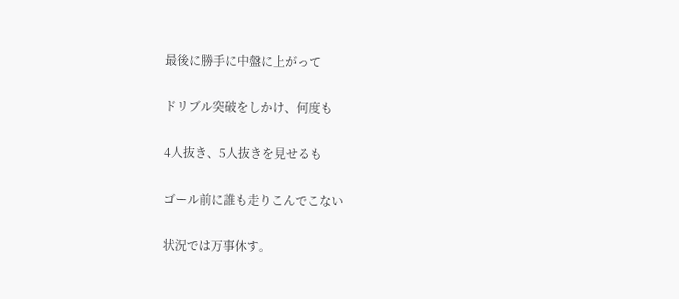最後に勝手に中盤に上がって

ドリブル突破をしかけ、何度も

4人抜き、5人抜きを見せるも

ゴール前に誰も走りこんでこない

状況では万事休す。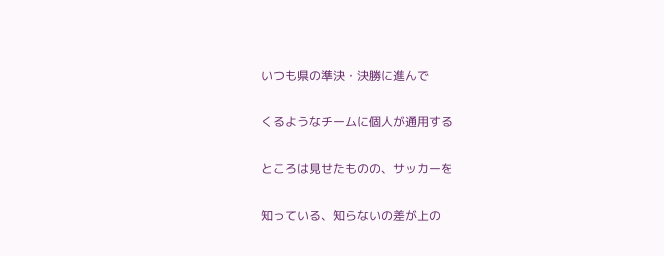いつも県の準決・決勝に進んで

くるようなチームに個人が通用する

ところは見せたものの、サッカーを

知っている、知らないの差が上の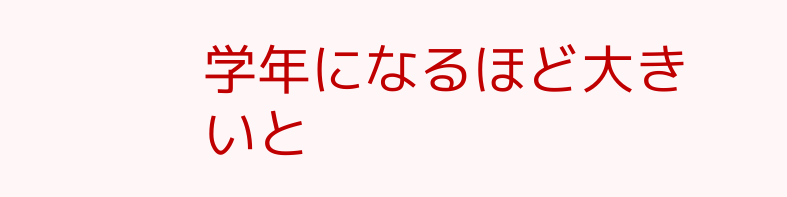学年になるほど大きいと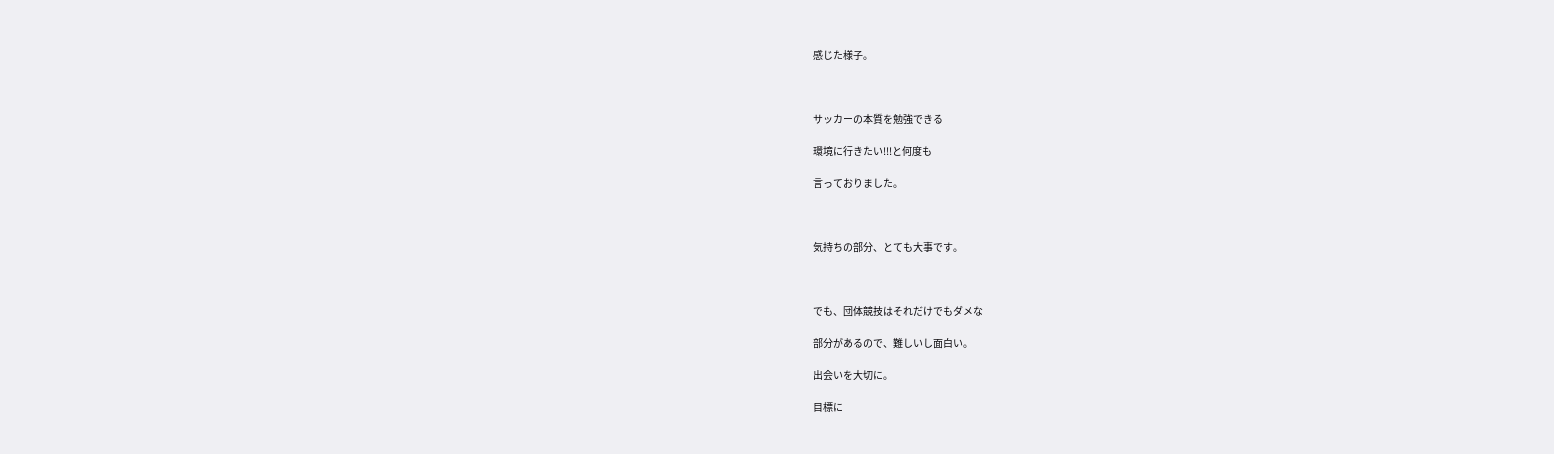感じた様子。



サッカーの本質を勉強できる

環境に行きたい!!!と何度も

言っておりました。



気持ちの部分、とても大事です。



でも、団体競技はそれだけでもダメな

部分があるので、難しいし面白い。

出会いを大切に。

目標に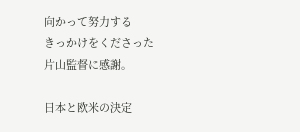向かって努力する
きっかけをくださった
片山監督に感謝。

日本と欧米の決定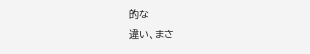的な
違い、まさ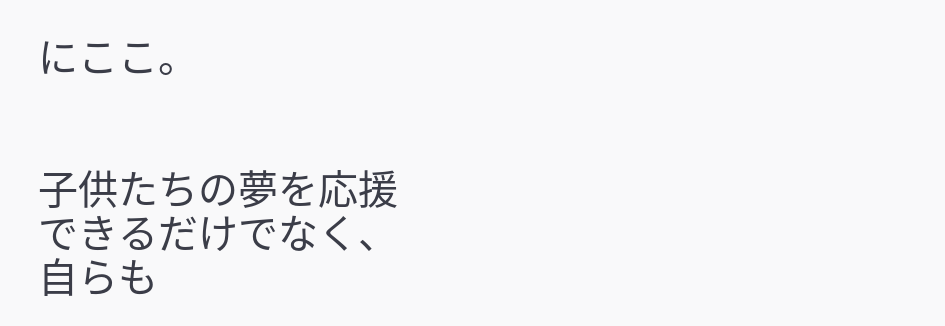にここ。


子供たちの夢を応援
できるだけでなく、
自らも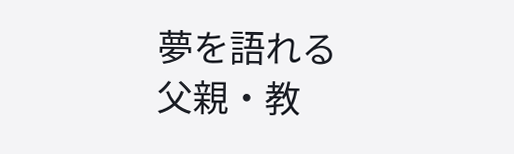夢を語れる
父親・教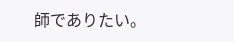師でありたい。